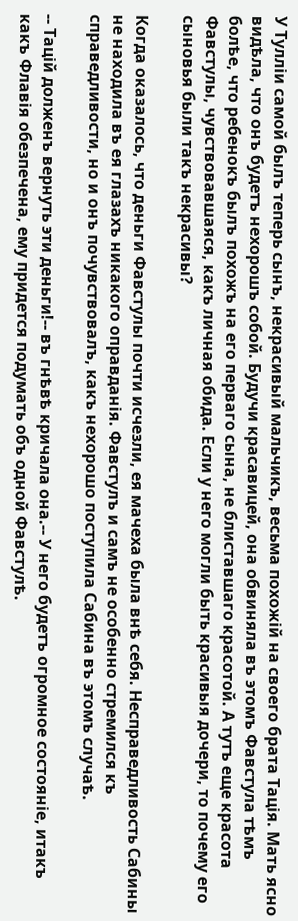У Тулліи самой былъ теперь сынъ, некрасивый мальчикъ, весьма похожій на своего брата Тація. Мать ясно видѣла, что онъ будетъ нехорошъ собой. Будучи красавицей, она обвиняла въ этомъ Фавстула тѣмъ болѣе, что ребенокъ былъ похожъ на его перваго сына, не блиставшаго красотой. А тутъ еще красота Фавстулы, чувствовавшаяся, какъ личная обида. Если у него могли быть красивыя дочери, то почему его сыновья были такъ некрасивы?

Когда оказалось, что деньги Фавстулы почти исчезли, ея мачеха была внѣ себя. Несправедливость Сабины не находила въ ея глазахъ никакого оправданія. Фавстулъ и самъ не особенно стремился къ справедливости, но и онъ почувствовалъ, какъ нехорошо поступила Сабина въ этомъ случаѣ.

-- Тацій долженъ вернуть эти деньги!-- въ гнѣвѣ кричала она.-- У него будетъ огромное состояніе, итакъ какъ Флавія обезпечена, ему придется подумать объ одной Фавстулѣ.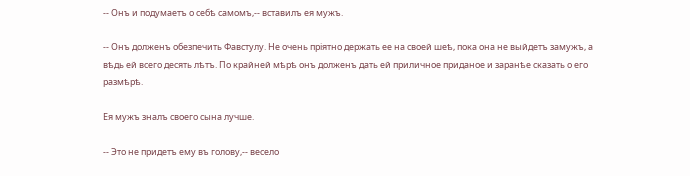-- Онъ и подумаетъ о себѣ самомъ,-- вставилъ ея мужъ.

-- Онъ долженъ обезпечить Фавстулу. Не очень пріятно держать ее на своей шеѣ, пока она не выйдетъ замужъ, а вѣдь ей всего десять лѣтъ. По крайней мѣрѣ онъ долженъ дать ей приличное приданое и заранѣе сказать о его размѣрѣ.

Ея мужъ зналъ своего сына лучше.

-- Это не придетъ ему въ голову,-- весело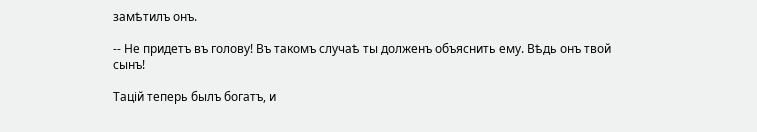замѣтилъ онъ.

-- Не придетъ въ голову! Въ такомъ случаѣ ты долженъ объяснить ему. Вѣдь онъ твой сынъ!

Тацій теперь былъ богатъ, и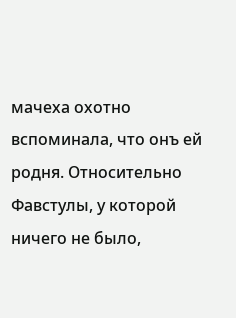мачеха охотно вспоминала, что онъ ей родня. Относительно Фавстулы, у которой ничего не было,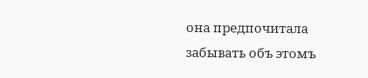она предпочитала забывать объ этомъ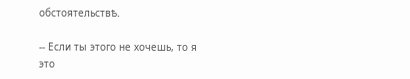обстоятельствѣ.

-- Если ты этого не хочешь, то я это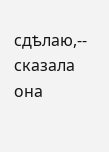сдѣлаю,-- сказала она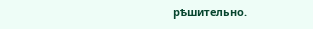рѣшительно.